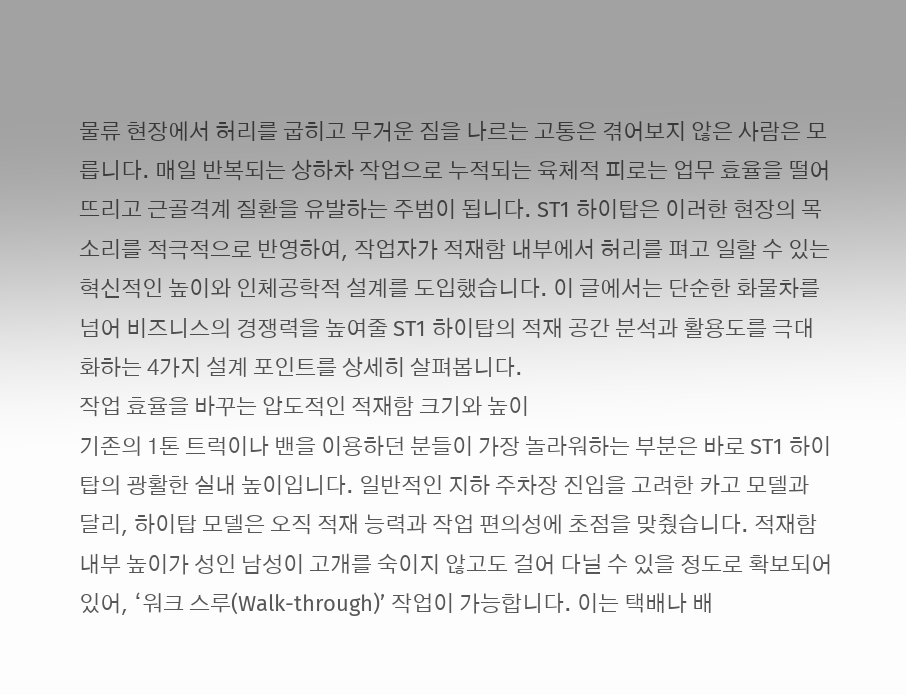물류 현장에서 허리를 굽히고 무거운 짐을 나르는 고통은 겪어보지 않은 사람은 모릅니다. 매일 반복되는 상하차 작업으로 누적되는 육체적 피로는 업무 효율을 떨어뜨리고 근골격계 질환을 유발하는 주범이 됩니다. ST1 하이탑은 이러한 현장의 목소리를 적극적으로 반영하여, 작업자가 적재함 내부에서 허리를 펴고 일할 수 있는 혁신적인 높이와 인체공학적 설계를 도입했습니다. 이 글에서는 단순한 화물차를 넘어 비즈니스의 경쟁력을 높여줄 ST1 하이탑의 적재 공간 분석과 활용도를 극대화하는 4가지 설계 포인트를 상세히 살펴봅니다.
작업 효율을 바꾸는 압도적인 적재함 크기와 높이
기존의 1톤 트럭이나 밴을 이용하던 분들이 가장 놀라워하는 부분은 바로 ST1 하이탑의 광활한 실내 높이입니다. 일반적인 지하 주차장 진입을 고려한 카고 모델과 달리, 하이탑 모델은 오직 적재 능력과 작업 편의성에 초점을 맞췄습니다. 적재함 내부 높이가 성인 남성이 고개를 숙이지 않고도 걸어 다닐 수 있을 정도로 확보되어 있어, ‘워크 스루(Walk-through)’ 작업이 가능합니다. 이는 택배나 배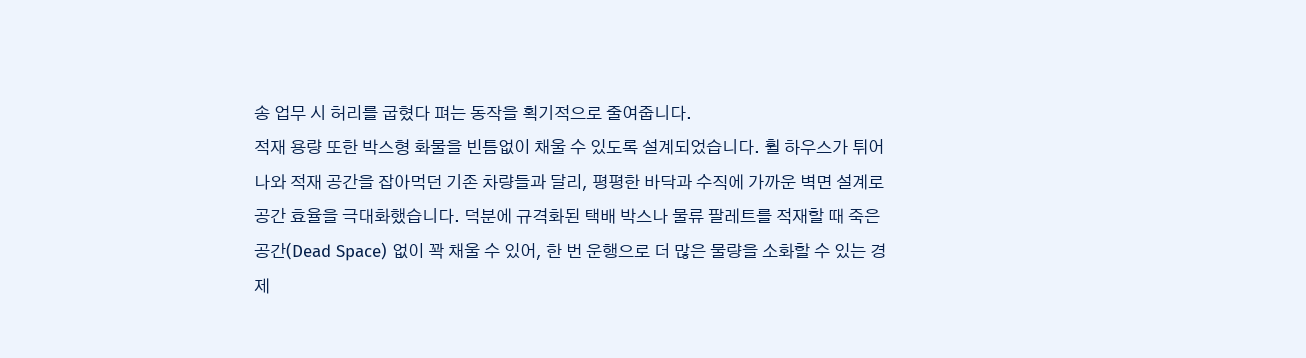송 업무 시 허리를 굽혔다 펴는 동작을 획기적으로 줄여줍니다.
적재 용량 또한 박스형 화물을 빈틈없이 채울 수 있도록 설계되었습니다. 휠 하우스가 튀어 나와 적재 공간을 잡아먹던 기존 차량들과 달리, 평평한 바닥과 수직에 가까운 벽면 설계로 공간 효율을 극대화했습니다. 덕분에 규격화된 택배 박스나 물류 팔레트를 적재할 때 죽은 공간(Dead Space) 없이 꽉 채울 수 있어, 한 번 운행으로 더 많은 물량을 소화할 수 있는 경제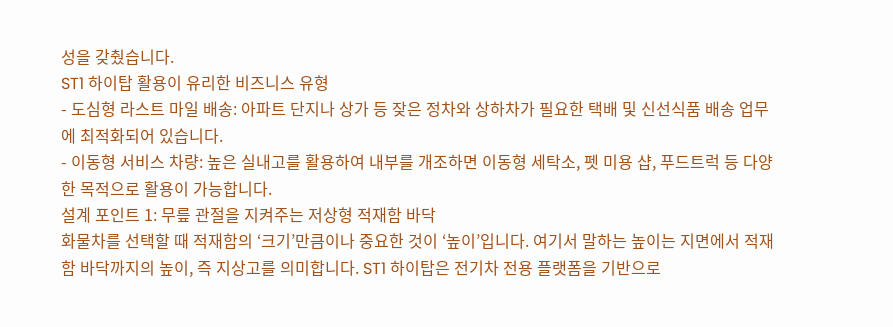성을 갖췄습니다.
ST1 하이탑 활용이 유리한 비즈니스 유형
- 도심형 라스트 마일 배송: 아파트 단지나 상가 등 잦은 정차와 상하차가 필요한 택배 및 신선식품 배송 업무에 최적화되어 있습니다.
- 이동형 서비스 차량: 높은 실내고를 활용하여 내부를 개조하면 이동형 세탁소, 펫 미용 샵, 푸드트럭 등 다양한 목적으로 활용이 가능합니다.
설계 포인트 1: 무릎 관절을 지켜주는 저상형 적재함 바닥
화물차를 선택할 때 적재함의 ‘크기’만큼이나 중요한 것이 ‘높이’입니다. 여기서 말하는 높이는 지면에서 적재함 바닥까지의 높이, 즉 지상고를 의미합니다. ST1 하이탑은 전기차 전용 플랫폼을 기반으로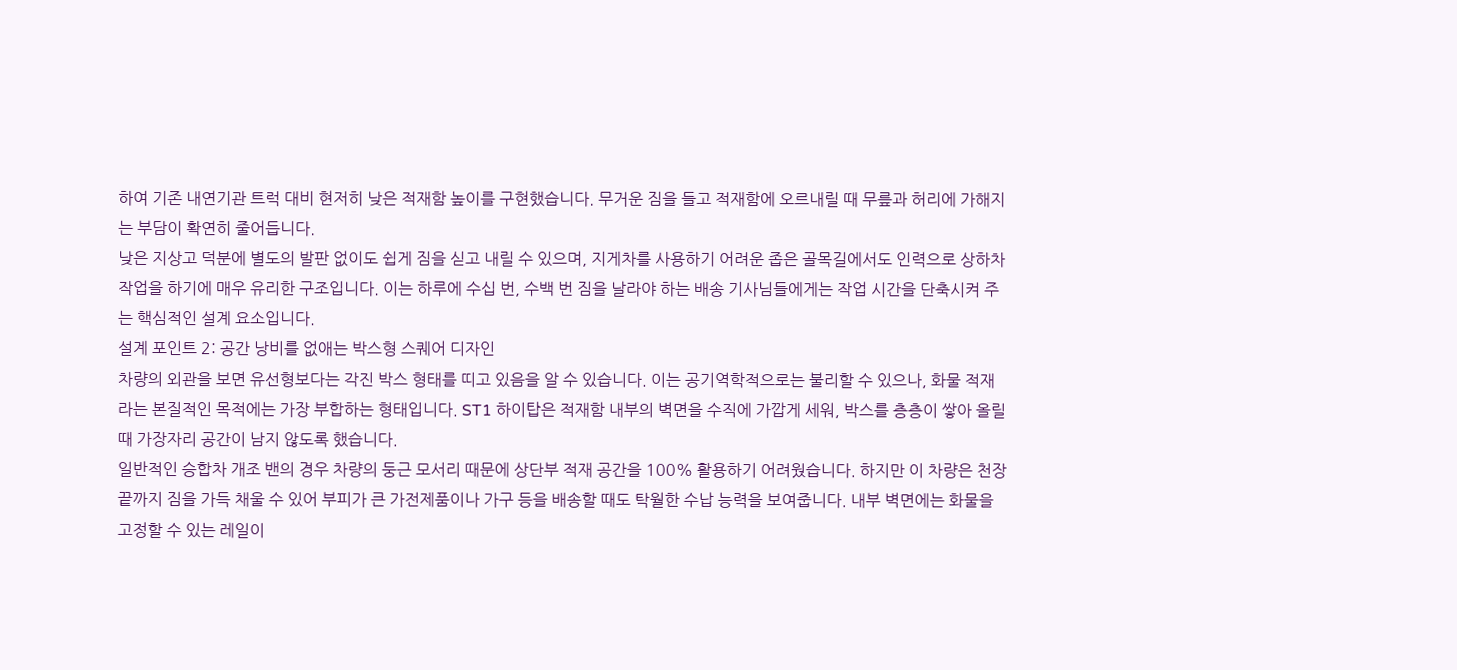하여 기존 내연기관 트럭 대비 현저히 낮은 적재함 높이를 구현했습니다. 무거운 짐을 들고 적재함에 오르내릴 때 무릎과 허리에 가해지는 부담이 확연히 줄어듭니다.
낮은 지상고 덕분에 별도의 발판 없이도 쉽게 짐을 싣고 내릴 수 있으며, 지게차를 사용하기 어려운 좁은 골목길에서도 인력으로 상하차 작업을 하기에 매우 유리한 구조입니다. 이는 하루에 수십 번, 수백 번 짐을 날라야 하는 배송 기사님들에게는 작업 시간을 단축시켜 주는 핵심적인 설계 요소입니다.
설계 포인트 2: 공간 낭비를 없애는 박스형 스퀘어 디자인
차량의 외관을 보면 유선형보다는 각진 박스 형태를 띠고 있음을 알 수 있습니다. 이는 공기역학적으로는 불리할 수 있으나, 화물 적재라는 본질적인 목적에는 가장 부합하는 형태입니다. ST1 하이탑은 적재함 내부의 벽면을 수직에 가깝게 세워, 박스를 층층이 쌓아 올릴 때 가장자리 공간이 남지 않도록 했습니다.
일반적인 승합차 개조 밴의 경우 차량의 둥근 모서리 때문에 상단부 적재 공간을 100% 활용하기 어려웠습니다. 하지만 이 차량은 천장 끝까지 짐을 가득 채울 수 있어 부피가 큰 가전제품이나 가구 등을 배송할 때도 탁월한 수납 능력을 보여줍니다. 내부 벽면에는 화물을 고정할 수 있는 레일이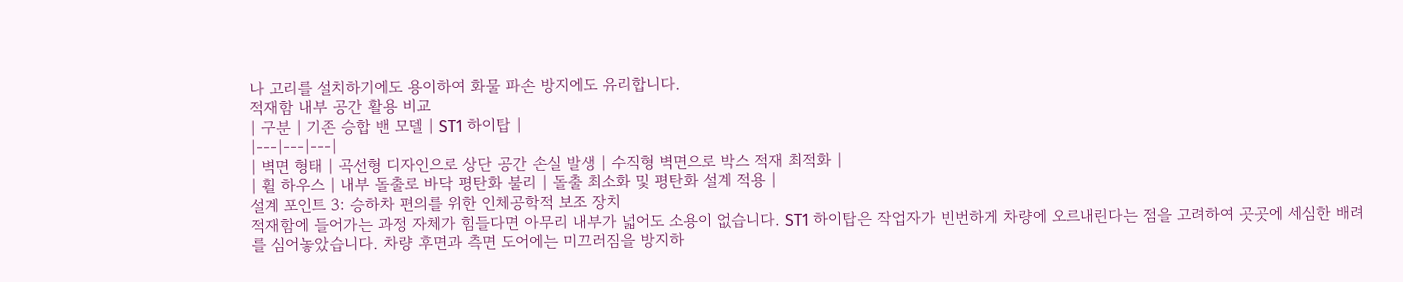나 고리를 설치하기에도 용이하여 화물 파손 방지에도 유리합니다.
적재함 내부 공간 활용 비교
| 구분 | 기존 승합 밴 모델 | ST1 하이탑 |
|---|---|---|
| 벽면 형태 | 곡선형 디자인으로 상단 공간 손실 발생 | 수직형 벽면으로 박스 적재 최적화 |
| 휠 하우스 | 내부 돌출로 바닥 평탄화 불리 | 돌출 최소화 및 평탄화 설계 적용 |
설계 포인트 3: 승하차 편의를 위한 인체공학적 보조 장치
적재함에 들어가는 과정 자체가 힘들다면 아무리 내부가 넓어도 소용이 없습니다. ST1 하이탑은 작업자가 빈번하게 차량에 오르내린다는 점을 고려하여 곳곳에 세심한 배려를 심어놓았습니다. 차량 후면과 측면 도어에는 미끄러짐을 방지하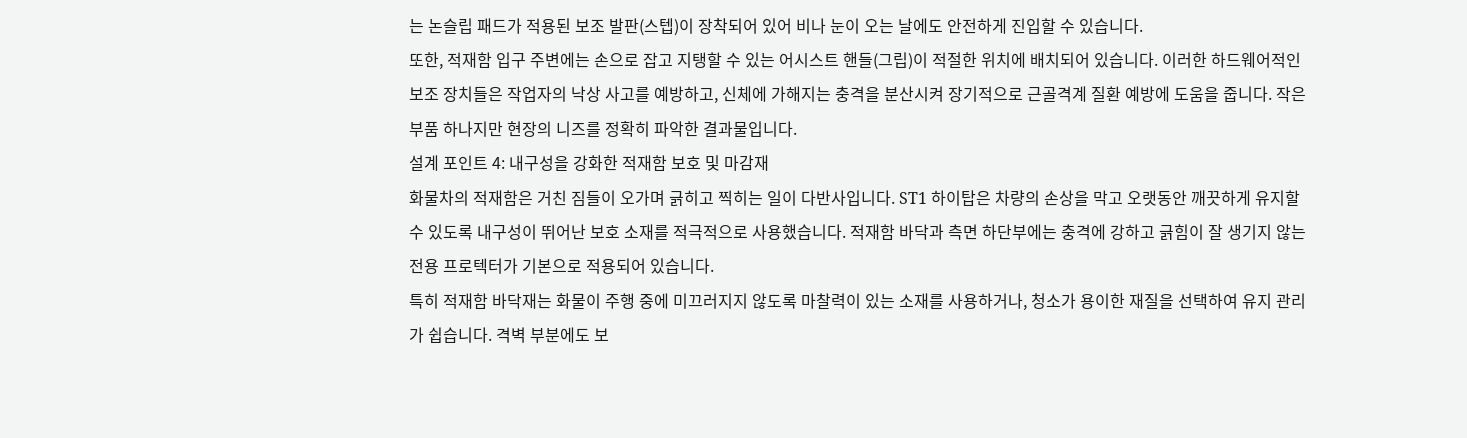는 논슬립 패드가 적용된 보조 발판(스텝)이 장착되어 있어 비나 눈이 오는 날에도 안전하게 진입할 수 있습니다.
또한, 적재함 입구 주변에는 손으로 잡고 지탱할 수 있는 어시스트 핸들(그립)이 적절한 위치에 배치되어 있습니다. 이러한 하드웨어적인 보조 장치들은 작업자의 낙상 사고를 예방하고, 신체에 가해지는 충격을 분산시켜 장기적으로 근골격계 질환 예방에 도움을 줍니다. 작은 부품 하나지만 현장의 니즈를 정확히 파악한 결과물입니다.
설계 포인트 4: 내구성을 강화한 적재함 보호 및 마감재
화물차의 적재함은 거친 짐들이 오가며 긁히고 찍히는 일이 다반사입니다. ST1 하이탑은 차량의 손상을 막고 오랫동안 깨끗하게 유지할 수 있도록 내구성이 뛰어난 보호 소재를 적극적으로 사용했습니다. 적재함 바닥과 측면 하단부에는 충격에 강하고 긁힘이 잘 생기지 않는 전용 프로텍터가 기본으로 적용되어 있습니다.
특히 적재함 바닥재는 화물이 주행 중에 미끄러지지 않도록 마찰력이 있는 소재를 사용하거나, 청소가 용이한 재질을 선택하여 유지 관리가 쉽습니다. 격벽 부분에도 보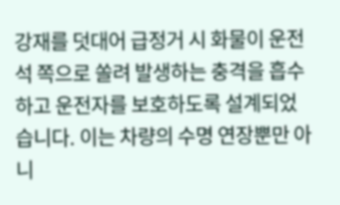강재를 덧대어 급정거 시 화물이 운전석 쪽으로 쏠려 발생하는 충격을 흡수하고 운전자를 보호하도록 설계되었습니다. 이는 차량의 수명 연장뿐만 아니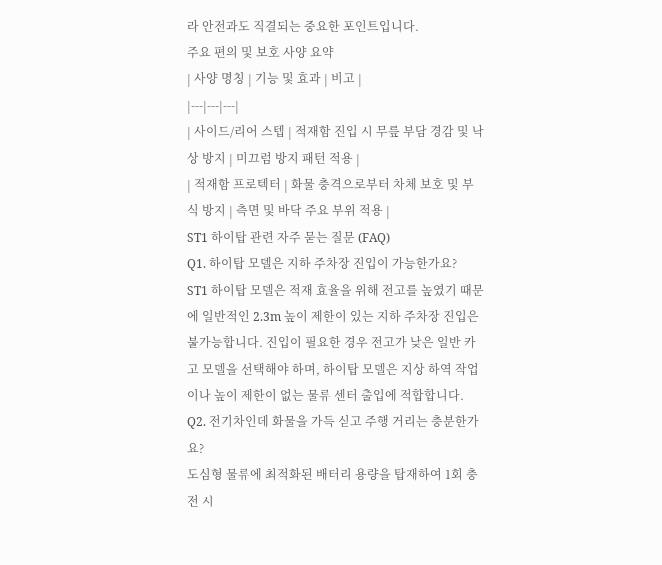라 안전과도 직결되는 중요한 포인트입니다.
주요 편의 및 보호 사양 요약
| 사양 명칭 | 기능 및 효과 | 비고 |
|---|---|---|
| 사이드/리어 스텝 | 적재함 진입 시 무릎 부담 경감 및 낙상 방지 | 미끄럼 방지 패턴 적용 |
| 적재함 프로텍터 | 화물 충격으로부터 차체 보호 및 부식 방지 | 측면 및 바닥 주요 부위 적용 |
ST1 하이탑 관련 자주 묻는 질문 (FAQ)
Q1. 하이탑 모델은 지하 주차장 진입이 가능한가요?
ST1 하이탑 모델은 적재 효율을 위해 전고를 높였기 때문에 일반적인 2.3m 높이 제한이 있는 지하 주차장 진입은 불가능합니다. 진입이 필요한 경우 전고가 낮은 일반 카고 모델을 선택해야 하며, 하이탑 모델은 지상 하역 작업이나 높이 제한이 없는 물류 센터 출입에 적합합니다.
Q2. 전기차인데 화물을 가득 싣고 주행 거리는 충분한가요?
도심형 물류에 최적화된 배터리 용량을 탑재하여 1회 충전 시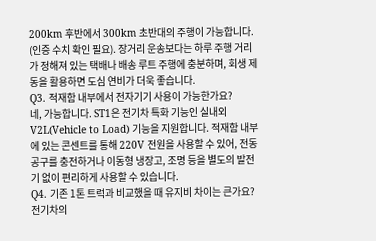200km 후반에서 300km 초반대의 주행이 가능합니다. (인증 수치 확인 필요). 장거리 운송보다는 하루 주행 거리가 정해져 있는 택배나 배송 루트 주행에 충분하며, 회생 제동을 활용하면 도심 연비가 더욱 좋습니다.
Q3. 적재함 내부에서 전자기기 사용이 가능한가요?
네, 가능합니다. ST1은 전기차 특화 기능인 실내외 V2L(Vehicle to Load) 기능을 지원합니다. 적재함 내부에 있는 콘센트를 통해 220V 전원을 사용할 수 있어, 전동 공구를 충전하거나 이동형 냉장고, 조명 등을 별도의 발전기 없이 편리하게 사용할 수 있습니다.
Q4. 기존 1톤 트럭과 비교했을 때 유지비 차이는 큰가요?
전기차의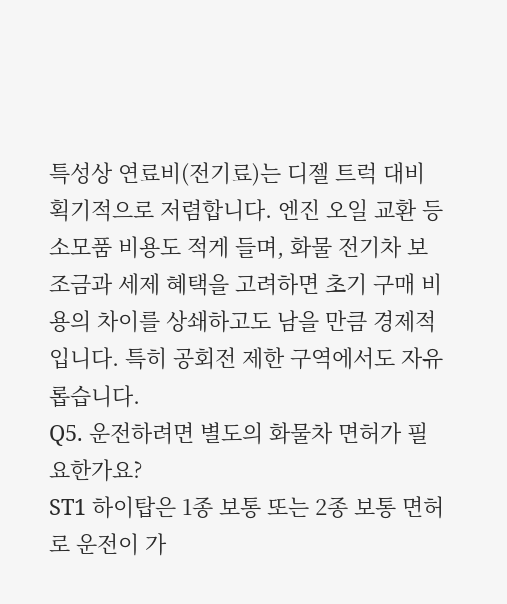특성상 연료비(전기료)는 디젤 트럭 대비 획기적으로 저렴합니다. 엔진 오일 교환 등 소모품 비용도 적게 들며, 화물 전기차 보조금과 세제 혜택을 고려하면 초기 구매 비용의 차이를 상쇄하고도 남을 만큼 경제적입니다. 특히 공회전 제한 구역에서도 자유롭습니다.
Q5. 운전하려면 별도의 화물차 면허가 필요한가요?
ST1 하이탑은 1종 보통 또는 2종 보통 면허로 운전이 가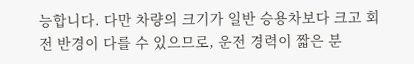능합니다. 다만 차량의 크기가 일반 승용차보다 크고 회전 반경이 다를 수 있으므로, 운전 경력이 짧은 분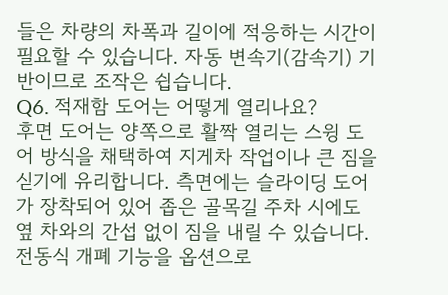들은 차량의 차폭과 길이에 적응하는 시간이 필요할 수 있습니다. 자동 변속기(감속기) 기반이므로 조작은 쉽습니다.
Q6. 적재함 도어는 어떻게 열리나요?
후면 도어는 양쪽으로 활짝 열리는 스윙 도어 방식을 채택하여 지게차 작업이나 큰 짐을 싣기에 유리합니다. 측면에는 슬라이딩 도어가 장착되어 있어 좁은 골목길 주차 시에도 옆 차와의 간섭 없이 짐을 내릴 수 있습니다. 전동식 개폐 기능을 옵션으로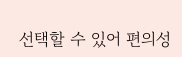선택할 수 있어 편의성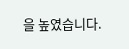을 높였습니다.